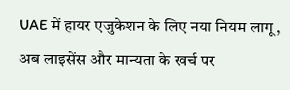UAE में हायर एजुकेशन के लिए नया नियम लागू, अब लाइसेंस और मान्यता के खर्च पर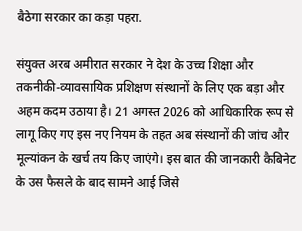बैठेगा सरकार का कड़ा पहरा.

संयुक्त अरब अमीरात सरकार ने देश के उच्च शिक्षा और तकनीकी-व्यावसायिक प्रशिक्षण संस्थानों के लिए एक बड़ा और अहम कदम उठाया है। 21 अगस्त 2026 को आधिकारिक रूप से लागू किए गए इस नए नियम के तहत अब संस्थानों की जांच और मूल्यांकन के खर्च तय किए जाएंगे। इस बात की जानकारी कैबिनेट के उस फैसले के बाद सामने आई जिसे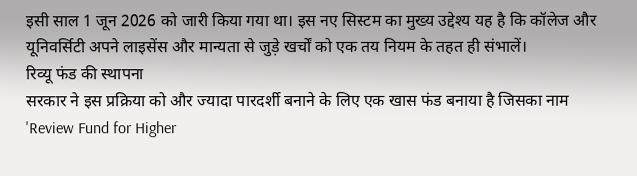इसी साल 1 जून 2026 को जारी किया गया था। इस नए सिस्टम का मुख्य उद्देश्य यह है कि कॉलेज और यूनिवर्सिटी अपने लाइसेंस और मान्यता से जुड़े खर्चों को एक तय नियम के तहत ही संभालें।
रिव्यू फंड की स्थापना
सरकार ने इस प्रक्रिया को और ज्यादा पारदर्शी बनाने के लिए एक खास फंड बनाया है जिसका नाम 'Review Fund for Higher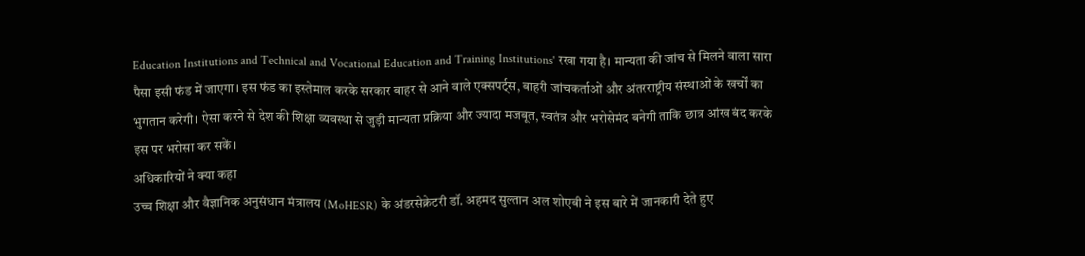Education Institutions and Technical and Vocational Education and Training Institutions' रखा गया है। मान्यता की जांच से मिलने वाला सारा पैसा इसी फंड में जाएगा। इस फंड का इस्तेमाल करके सरकार बाहर से आने वाले एक्सपर्ट्स, बाहरी जांचकर्ताओं और अंतरराष्ट्रीय संस्थाओं के खर्चों का भुगतान करेगी। ऐसा करने से देश की शिक्षा व्यवस्था से जुड़ी मान्यता प्रक्रिया और ज्यादा मजबूत, स्वतंत्र और भरोसेमंद बनेगी ताकि छात्र आंख बंद करके इस पर भरोसा कर सकें।
अधिकारियों ने क्या कहा
उच्च शिक्षा और वैज्ञानिक अनुसंधान मंत्रालय (MoHESR) के अंडरसेक्रेटरी डॉ. अहमद सुल्तान अल शोएबी ने इस बारे में जानकारी देते हुए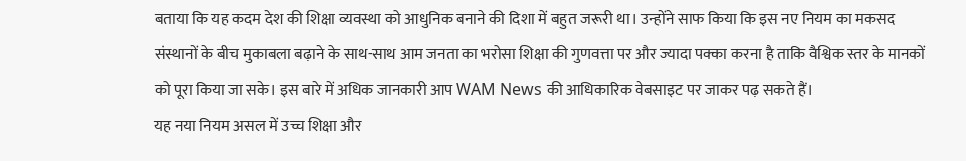बताया कि यह कदम देश की शिक्षा व्यवस्था को आधुनिक बनाने की दिशा में बहुत जरूरी था। उन्होंने साफ किया कि इस नए नियम का मकसद संस्थानों के बीच मुकाबला बढ़ाने के साथ-साथ आम जनता का भरोसा शिक्षा की गुणवत्ता पर और ज्यादा पक्का करना है ताकि वैश्विक स्तर के मानकों को पूरा किया जा सके। इस बारे में अधिक जानकारी आप WAM News की आधिकारिक वेबसाइट पर जाकर पढ़ सकते हैं।
यह नया नियम असल में उच्च शिक्षा और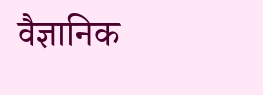वैज्ञानिक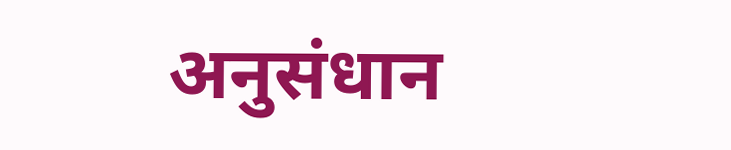अनुसंधान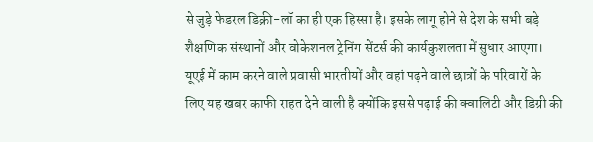से जुड़े फेडरल डिक्री-लॉ का ही एक हिस्सा है। इसके लागू होने से देश के सभी बड़े शैक्षणिक संस्थानों और वोकेशनल ट्रेनिंग सेंटर्स की कार्यकुशलता में सुधार आएगा। यूएई में काम करने वाले प्रवासी भारतीयों और वहां पढ़ने वाले छात्रों के परिवारों के लिए यह खबर काफी राहत देने वाली है क्योंकि इससे पढ़ाई की क्वालिटी और डिग्री की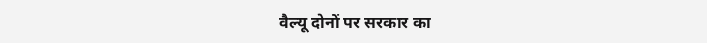वैल्यू दोनों पर सरकार का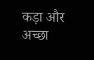कड़ा और अच्छा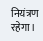नियंत्रण रहेगा।